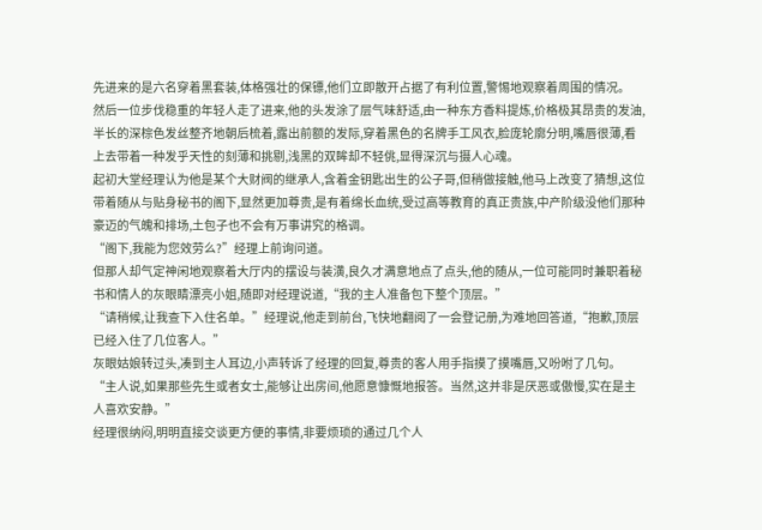先进来的是六名穿着黑套装,体格强壮的保镖,他们立即散开占据了有利位置,警惕地观察着周围的情况。
然后一位步伐稳重的年轻人走了进来,他的头发涂了层气味舒适,由一种东方香料提炼,价格极其昂贵的发油,半长的深棕色发丝整齐地朝后梳着,露出前额的发际,穿着黑色的名牌手工风衣,脸庞轮廓分明,嘴唇很薄,看上去带着一种发乎天性的刻薄和挑剔,浅黑的双眸却不轻佻,显得深沉与摄人心魂。
起初大堂经理认为他是某个大财阀的继承人,含着金钥匙出生的公子哥,但稍做接触,他马上改变了猜想,这位带着随从与贴身秘书的阁下,显然更加尊贵,是有着绵长血统,受过高等教育的真正贵族,中产阶级没他们那种豪迈的气魄和排场,土包子也不会有万事讲究的格调。
“阁下,我能为您效劳么?”经理上前询问道。
但那人却气定神闲地观察着大厅内的摆设与装潢,良久才满意地点了点头,他的随从,一位可能同时兼职着秘书和情人的灰眼睛漂亮小姐,随即对经理说道,“我的主人准备包下整个顶层。”
“请稍候,让我查下入住名单。”经理说,他走到前台,飞快地翻阅了一会登记册,为难地回答道,“抱歉,顶层已经入住了几位客人。”
灰眼姑娘转过头,凑到主人耳边,小声转诉了经理的回复,尊贵的客人用手指摸了摸嘴唇,又吩咐了几句。
“主人说,如果那些先生或者女士,能够让出房间,他愿意慷慨地报答。当然,这并非是厌恶或傲慢,实在是主人喜欢安静。”
经理很纳闷,明明直接交谈更方便的事情,非要烦琐的通过几个人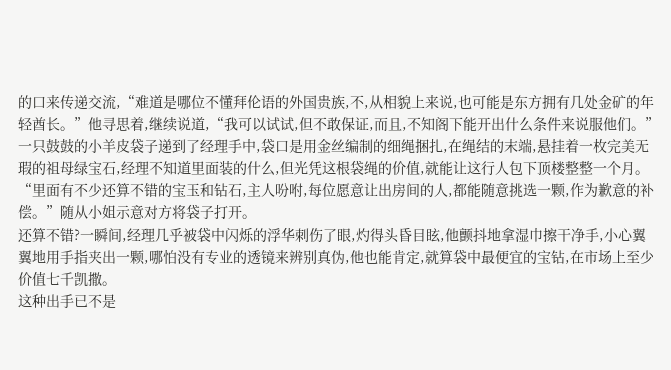的口来传递交流,“难道是哪位不懂拜伦语的外国贵族,不,从相貌上来说,也可能是东方拥有几处金矿的年轻酋长。”他寻思着,继续说道,“我可以试试,但不敢保证,而且,不知阁下能开出什么条件来说服他们。”
一只鼓鼓的小羊皮袋子递到了经理手中,袋口是用金丝编制的细绳捆扎,在绳结的末端,悬挂着一枚完美无瑕的祖母绿宝石,经理不知道里面装的什么,但光凭这根袋绳的价值,就能让这行人包下顶楼整整一个月。
“里面有不少还算不错的宝玉和钻石,主人吩咐,每位愿意让出房间的人,都能随意挑选一颗,作为歉意的补偿。”随从小姐示意对方将袋子打开。
还算不错?一瞬间,经理几乎被袋中闪烁的浮华刺伤了眼,灼得头昏目眩,他颤抖地拿湿巾擦干净手,小心翼翼地用手指夹出一颗,哪怕没有专业的透镜来辨别真伪,他也能肯定,就算袋中最便宜的宝钻,在市场上至少价值七千凯撒。
这种出手已不是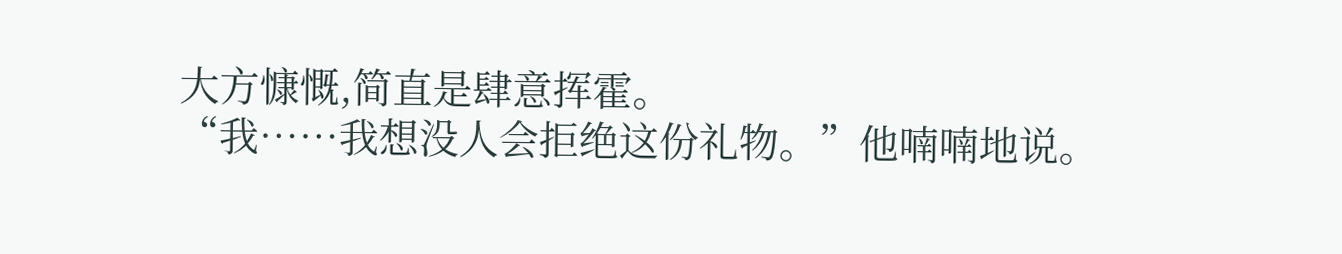大方慷慨,简直是肆意挥霍。
“我……我想没人会拒绝这份礼物。”他喃喃地说。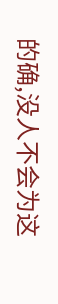的确,没人不会为这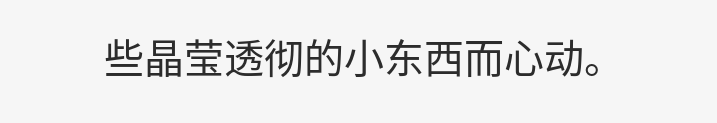些晶莹透彻的小东西而心动。